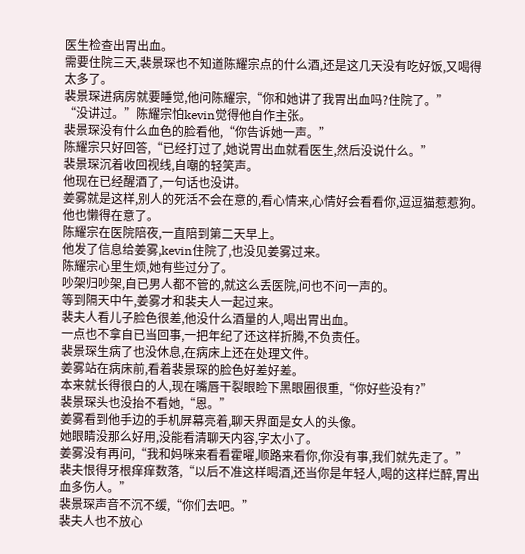医生检查出胃出血。
需要住院三天,裴景琛也不知道陈耀宗点的什么酒,还是这几天没有吃好饭,又喝得太多了。
裴景琛进病房就要睡觉,他问陈耀宗,“你和她讲了我胃出血吗?住院了。”
“没讲过。”陈耀宗怕kevin觉得他自作主张。
裴景琛没有什么血色的脸看他,“你告诉她一声。”
陈耀宗只好回答,“已经打过了,她说胃出血就看医生,然后没说什么。”
裴景琛沉着收回视线,自嘲的轻笑声。
他现在已经醒酒了,一句话也没讲。
姜雾就是这样,别人的死活不会在意的,看心情来,心情好会看看你,逗逗猫惹惹狗。
他也懒得在意了。
陈耀宗在医院陪夜,一直陪到第二天早上。
他发了信息给姜雾,kevin住院了,也没见姜雾过来。
陈耀宗心里生烦,她有些过分了。
吵架归吵架,自已男人都不管的,就这么丢医院,问也不问一声的。
等到隔天中午,姜雾才和裴夫人一起过来。
裴夫人看儿子脸色很差,他没什么酒量的人,喝出胃出血。
一点也不拿自已当回事,一把年纪了还这样折腾,不负责任。
裴景琛生病了也没休息,在病床上还在处理文件。
姜雾站在病床前,看着裴景琛的脸色好差好差。
本来就长得很白的人,现在嘴唇干裂眼睑下黑眼圈很重,“你好些没有?”
裴景琛头也没抬不看她,“恩。”
姜雾看到他手边的手机屏幕亮着,聊天界面是女人的头像。
她眼睛没那么好用,没能看清聊天内容,字太小了。
姜雾没有再问,“我和妈咪来看看霍曜,顺路来看你,你没有事,我们就先走了。”
裴夫恨得牙根痒痒数落,“以后不准这样喝酒,还当你是年轻人,喝的这样烂醉,胃出血多伤人。”
裴景琛声音不沉不缓,“你们去吧。”
裴夫人也不放心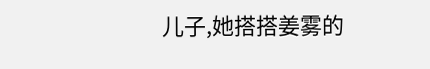儿子,她搭搭姜雾的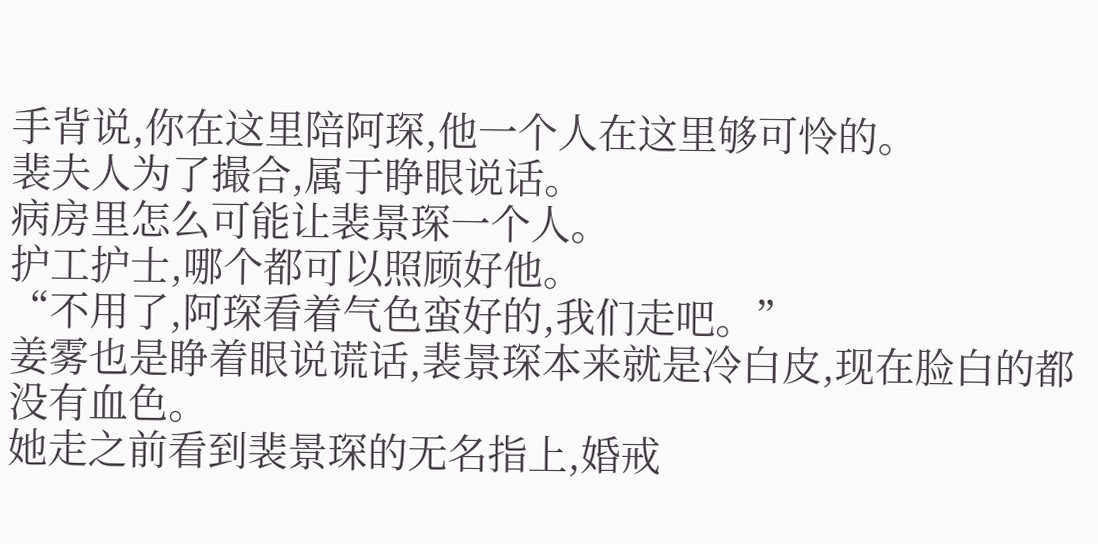手背说,你在这里陪阿琛,他一个人在这里够可怜的。
裴夫人为了撮合,属于睁眼说话。
病房里怎么可能让裴景琛一个人。
护工护士,哪个都可以照顾好他。
“不用了,阿琛看着气色蛮好的,我们走吧。”
姜雾也是睁着眼说谎话,裴景琛本来就是冷白皮,现在脸白的都没有血色。
她走之前看到裴景琛的无名指上,婚戒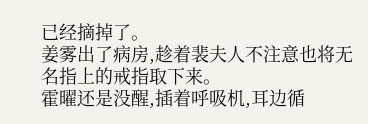已经摘掉了。
姜雾出了病房,趁着裴夫人不注意也将无名指上的戒指取下来。
霍曜还是没醒,插着呼吸机,耳边循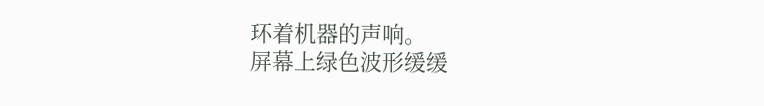环着机器的声响。
屏幕上绿色波形缓缓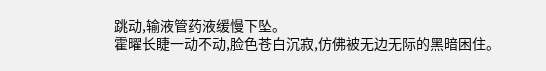跳动,输液管药液缓慢下坠。
霍曜长睫一动不动,脸色苍白沉寂,仿佛被无边无际的黑暗困住。